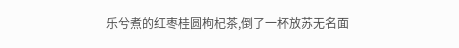乐兮煮的红枣桂圆枸杞茶,倒了一杯放苏无名面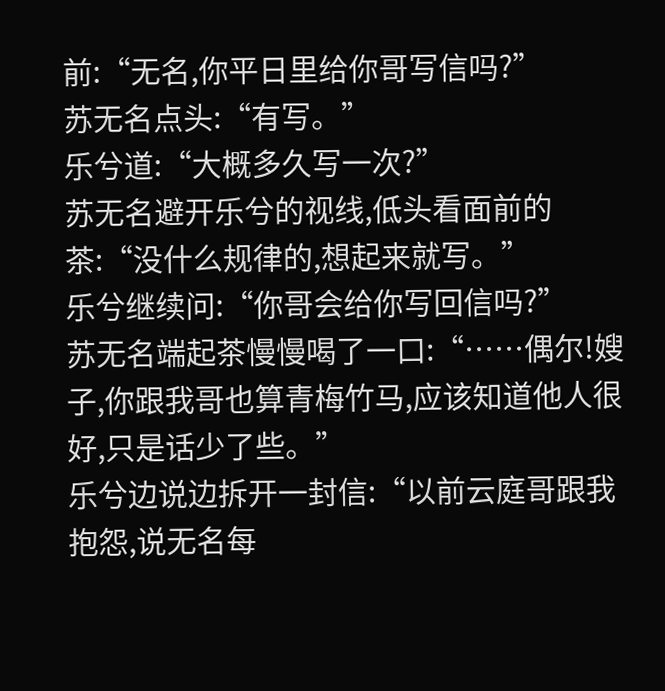前:“无名,你平日里给你哥写信吗?”
苏无名点头:“有写。”
乐兮道:“大概多久写一次?”
苏无名避开乐兮的视线,低头看面前的茶:“没什么规律的,想起来就写。”
乐兮继续问:“你哥会给你写回信吗?”
苏无名端起茶慢慢喝了一口:“……偶尔!嫂子,你跟我哥也算青梅竹马,应该知道他人很好,只是话少了些。”
乐兮边说边拆开一封信:“以前云庭哥跟我抱怨,说无名每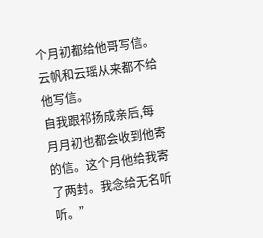个月初都给他哥写信。云帆和云瑶从来都不给他写信。
自我跟祁扬成亲后,每月月初也都会收到他寄的信。这个月他给我寄了两封。我念给无名听听。”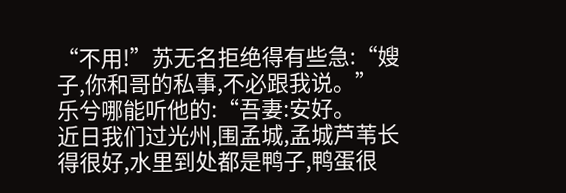“不用!”苏无名拒绝得有些急:“嫂子,你和哥的私事,不必跟我说。”
乐兮哪能听他的:“吾妻:安好。
近日我们过光州,围孟城,孟城芦苇长得很好,水里到处都是鸭子,鸭蛋很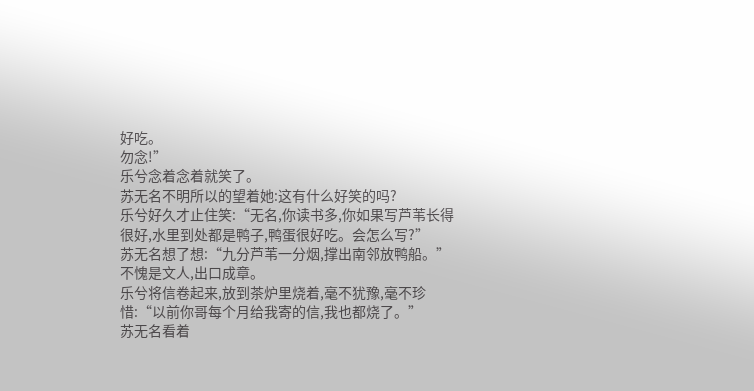好吃。
勿念!”
乐兮念着念着就笑了。
苏无名不明所以的望着她:这有什么好笑的吗?
乐兮好久才止住笑:“无名,你读书多,你如果写芦苇长得很好,水里到处都是鸭子,鸭蛋很好吃。会怎么写?”
苏无名想了想:“九分芦苇一分烟,撑出南邻放鸭船。”
不愧是文人,出口成章。
乐兮将信卷起来,放到茶炉里烧着,毫不犹豫,毫不珍惜:“以前你哥每个月给我寄的信,我也都烧了。”
苏无名看着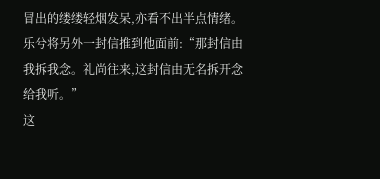冒出的缕缕轻烟发呆,亦看不出半点情绪。
乐兮将另外一封信推到他面前:“那封信由我拆我念。礼尚往来,这封信由无名拆开念给我听。”
这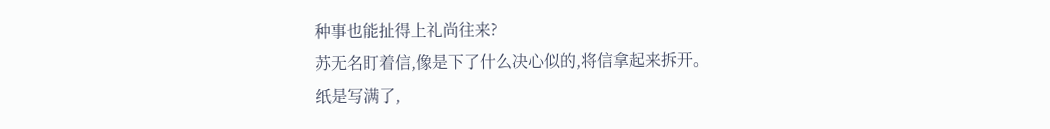种事也能扯得上礼尚往来?
苏无名盯着信,像是下了什么决心似的,将信拿起来拆开。
纸是写满了,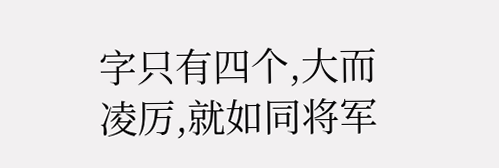字只有四个,大而凌厉,就如同将军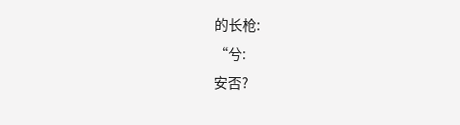的长枪:
“兮:
安否?